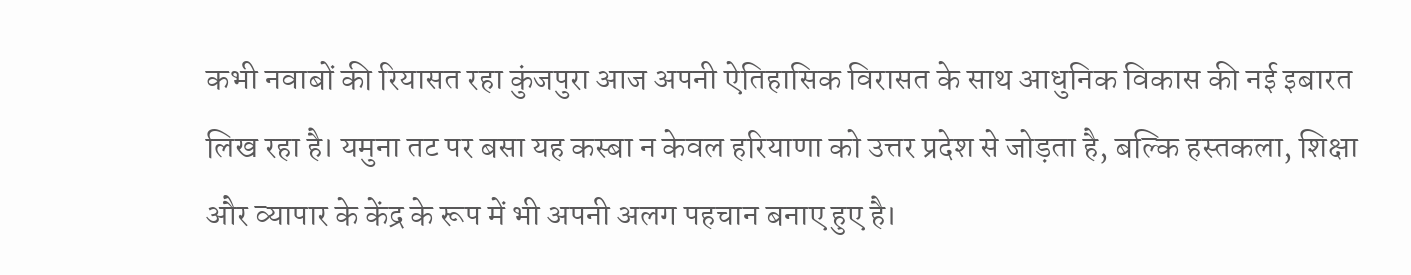कभी नवाबों की रियासत रहा कुंजपुरा आज अपनी ऐतिहासिक विरासत के साथ आधुनिक विकास की नई इबारत लिख रहा है। यमुना तट पर बसा यह कस्बा न केवल हरियाणा को उत्तर प्रदेश से जोड़ता है, बल्कि हस्तकला, शिक्षा और व्यापार के केंद्र के रूप में भी अपनी अलग पहचान बनाए हुए है।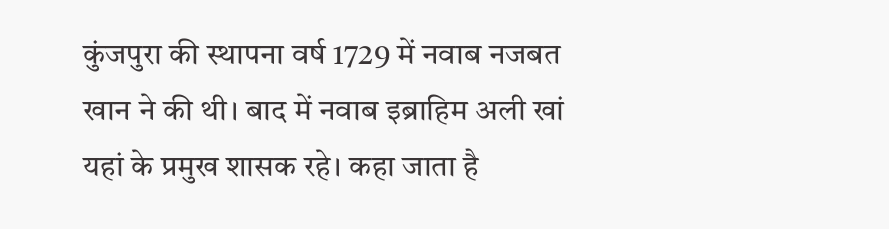कुंजपुरा की स्थापना वर्ष 1729 में नवाब नजबत खान ने की थी। बाद में नवाब इब्राहिम अली खां यहां के प्रमुख शासक रहे। कहा जाता है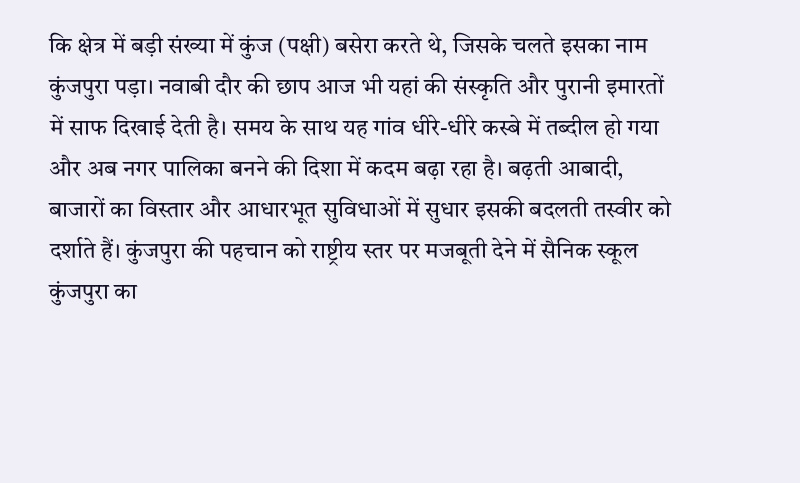कि क्षेत्र में बड़ी संख्या में कुंज (पक्षी) बसेरा करते थे, जिसके चलते इसका नाम कुंजपुरा पड़ा। नवाबी दौर की छाप आज भी यहां की संस्कृति और पुरानी इमारतों में साफ दिखाई देती है। समय के साथ यह गांव धीरे-धीरे कस्बे में तब्दील हो गया और अब नगर पालिका बनने की दिशा में कदम बढ़ा रहा है। बढ़ती आबादी, बाजारों का विस्तार और आधारभूत सुविधाओं में सुधार इसकी बदलती तस्वीर को दर्शाते हैं। कुंजपुरा की पहचान को राष्ट्रीय स्तर पर मजबूती देने में सैनिक स्कूल कुंजपुरा का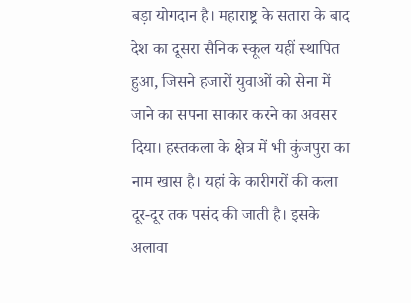बड़ा योगदान है। महाराष्ट्र के सतारा के बाद देश का दूसरा सैनिक स्कूल यहीं स्थापित हुआ, जिसने हजारों युवाओं को सेना में जाने का सपना साकार करने का अवसर दिया। हस्तकला के क्षेत्र में भी कुंजपुरा का नाम खास है। यहां के कारीगरों की कला दूर-दूर तक पसंद की जाती है। इसके अलावा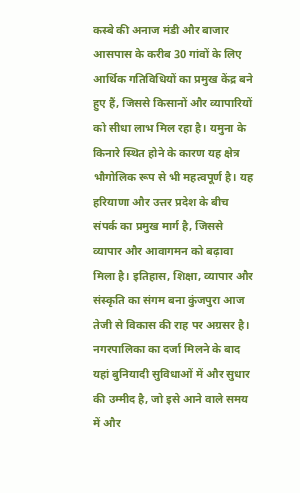कस्बे की अनाज मंडी और बाजार आसपास के करीब 30 गांवों के लिए आर्थिक गतिविधियों का प्रमुख केंद्र बने हुए हैं, जिससे किसानों और व्यापारियों को सीधा लाभ मिल रहा है। यमुना के किनारे स्थित होने के कारण यह क्षेत्र भौगोलिक रूप से भी महत्वपूर्ण है। यह हरियाणा और उत्तर प्रदेश के बीच संपर्क का प्रमुख मार्ग है, जिससे व्यापार और आवागमन को बढ़ावा मिला है। इतिहास, शिक्षा, व्यापार और संस्कृति का संगम बना कुंजपुरा आज तेजी से विकास की राह पर अग्रसर है। नगरपालिका का दर्जा मिलने के बाद यहां बुनियादी सुविधाओं में और सुधार की उम्मीद है, जो इसे आने वाले समय में और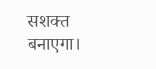सशक्त बनाएगा।